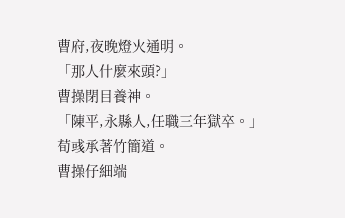曹府,夜晚燈火通明。
「那人什麼來頭?」
曹操閉目養神。
「陳平,永縣人,任職三年獄卒。」
荀彧承著竹簡道。
曹操仔細端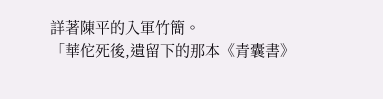詳著陳平的入軍竹簡。
「華佗死後,遺留下的那本《青囊書》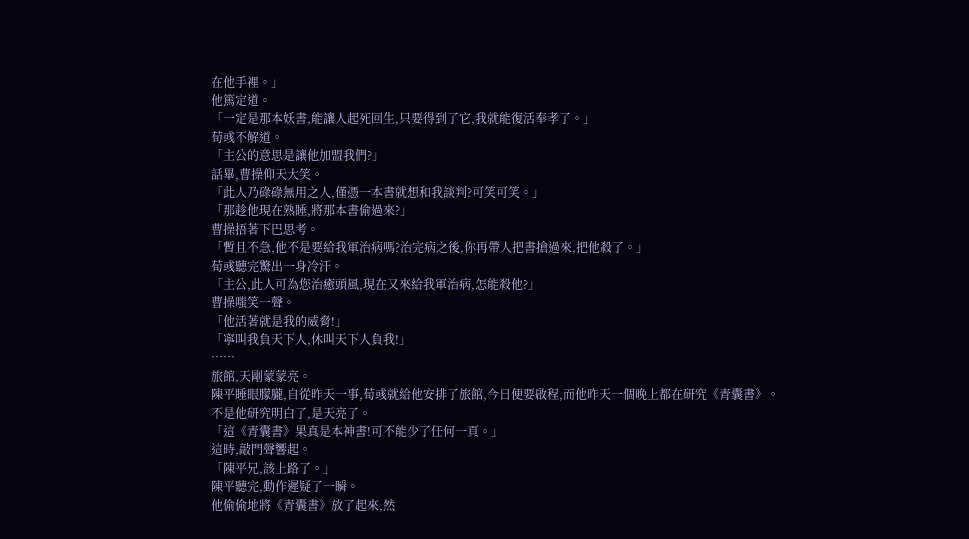在他手裡。」
他篤定道。
「一定是那本妖書,能讓人起死回生,只要得到了它,我就能復活奉孝了。」
荀彧不解道。
「主公的意思是讓他加盟我們?」
話畢,曹操仰天大笑。
「此人乃碌碌無用之人,僅憑一本書就想和我談判?可笑可笑。」
「那趁他現在熟睡,將那本書偷過來?」
曹操捂著下巴思考。
「暫且不急,他不是要給我軍治病嗎?治完病之後,你再帶人把書搶過來,把他殺了。」
荀彧聽完驚出一身冷汗。
「主公,此人可為您治癒頭風,現在又來給我軍治病,怎能殺他?」
曹操嗤笑一聲。
「他活著就是我的威脅!」
「寧叫我負天下人,休叫天下人負我!」
……
旅館,天剛蒙蒙亮。
陳平睡眼朦朧,自從昨天一事,荀彧就給他安排了旅館,今日便要啟程,而他昨天一個晚上都在研究《青囊書》。
不是他研究明白了,是天亮了。
「這《青囊書》果真是本神書!可不能少了任何一頁。」
這時,敲門聲響起。
「陳平兄,該上路了。」
陳平聽完,動作遲疑了一瞬。
他偷偷地將《青囊書》放了起來,然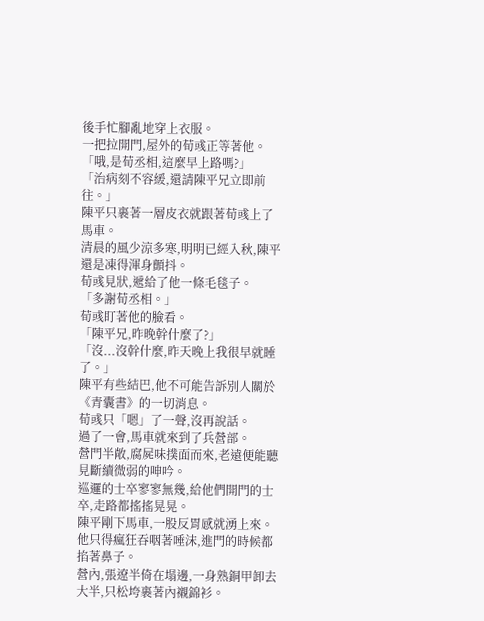後手忙腳亂地穿上衣服。
一把拉開門,屋外的荀彧正等著他。
「哦,是荀丞相,這麼早上路嗎?」
「治病刻不容緩,還請陳平兄立即前往。」
陳平只裹著一層皮衣就跟著荀彧上了馬車。
清晨的風少涼多寒,明明已經入秋,陳平還是凍得渾身顫抖。
荀彧見狀,遞給了他一條毛毯子。
「多謝荀丞相。」
荀彧盯著他的臉看。
「陳平兄,昨晚幹什麼了?」
「沒...沒幹什麼,昨天晚上我很早就睡了。」
陳平有些結巴,他不可能告訴別人關於《青囊書》的一切消息。
荀彧只「嗯」了一聲,沒再說話。
過了一會,馬車就來到了兵營部。
營門半敞,腐屍味撲面而來,老遠便能聽見斷續微弱的呻吟。
巡邏的士卒寥寥無幾,給他們開門的士卒,走路都搖搖晃晃。
陳平剛下馬車,一股反胃感就湧上來。
他只得瘋狂吞咽著唾沫,進門的時候都掐著鼻子。
營內,張遼半倚在塌邊,一身熟銅甲卸去大半,只松垮裹著內襯錦衫。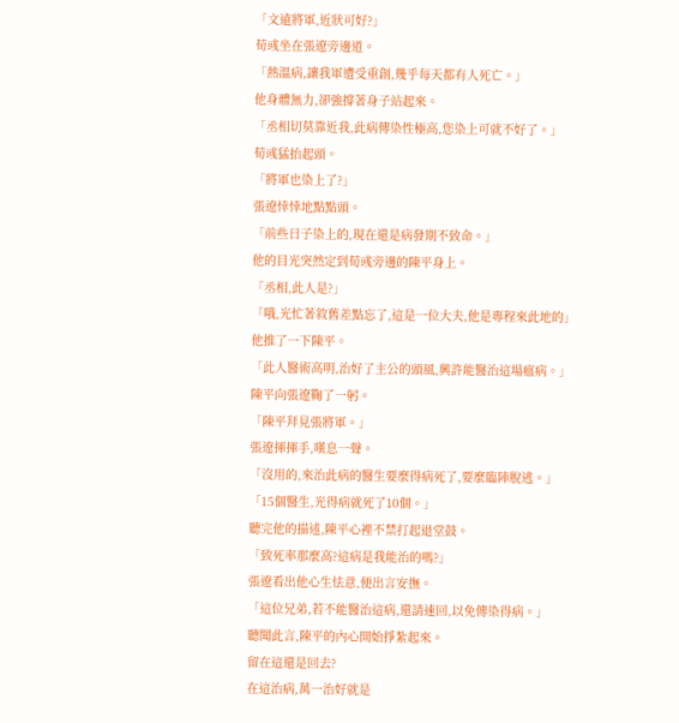「文遠將軍,近狀可好?」
荀彧坐在張遼旁邊道。
「熱溫病,讓我軍遭受重創,幾乎每天都有人死亡。」
他身體無力,卻強撐著身子站起來。
「丞相切莫靠近我,此病傳染性極高,您染上可就不好了。」
荀彧猛抬起頭。
「將軍也染上了?」
張遼悻悻地點點頭。
「前些日子染上的,現在還是病發期不致命。」
他的目光突然定到荀彧旁邊的陳平身上。
「丞相,此人是?」
「哦,光忙著敘舊差點忘了,這是一位大夫,他是專程來此地的」
他推了一下陳平。
「此人醫術高明,治好了主公的頭風,興許能醫治這場瘟病。」
陳平向張遼鞠了一躬。
「陳平拜見張將軍。」
張遼揮揮手,嘆息一聲。
「沒用的,來治此病的醫生要麼得病死了,要麼臨陣脫逃。」
「15個醫生,光得病就死了10個。」
聽完他的描述,陳平心裡不禁打起退堂鼓。
「致死率那麼高?這病是我能治的嗎?」
張遼看出他心生怯意,便出言安撫。
「這位兄弟,若不能醫治這病,還請速回,以免傳染得病。」
聽聞此言,陳平的內心開始掙紮起來。
留在這還是回去?
在這治病,萬一治好就是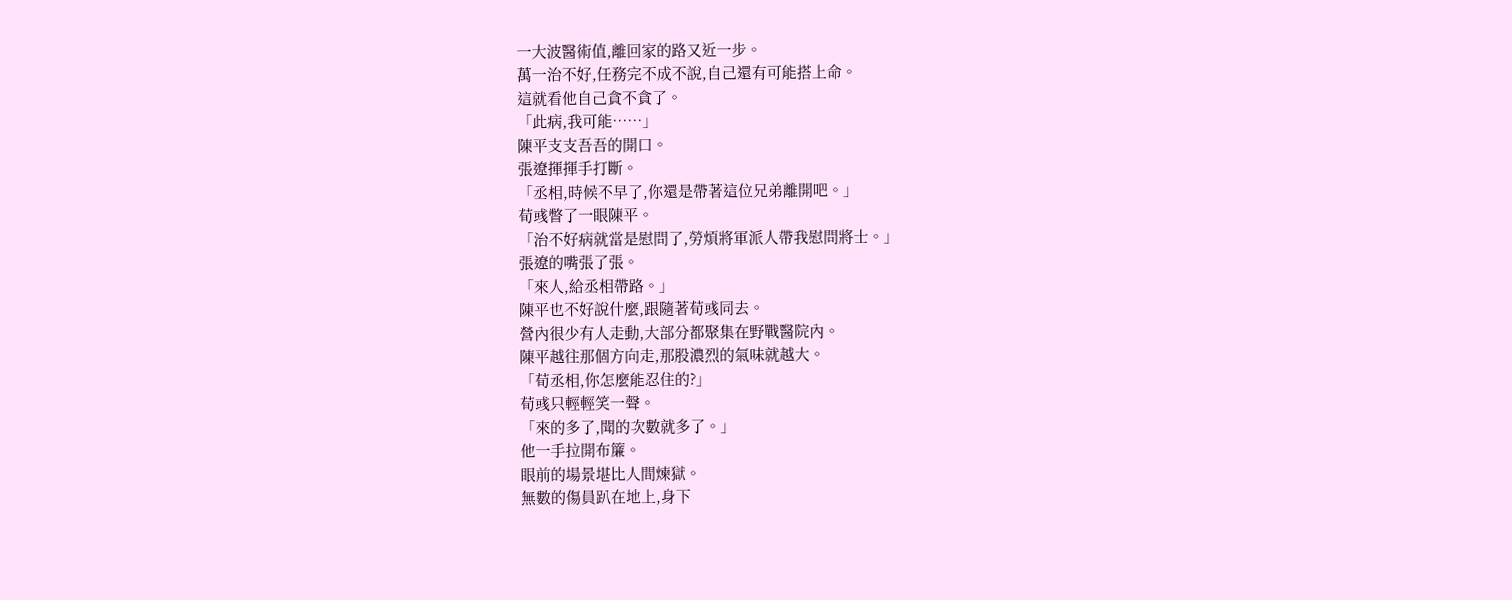一大波醫術值,離回家的路又近一步。
萬一治不好,任務完不成不說,自己還有可能搭上命。
這就看他自己貪不貪了。
「此病,我可能……」
陳平支支吾吾的開口。
張遼揮揮手打斷。
「丞相,時候不早了,你還是帶著這位兄弟離開吧。」
荀彧瞥了一眼陳平。
「治不好病就當是慰問了,勞煩將軍派人帶我慰問將士。」
張遼的嘴張了張。
「來人,給丞相帶路。」
陳平也不好說什麼,跟隨著荀彧同去。
營內很少有人走動,大部分都聚集在野戰醫院內。
陳平越往那個方向走,那股濃烈的氣味就越大。
「荀丞相,你怎麼能忍住的?」
荀彧只輕輕笑一聲。
「來的多了,聞的次數就多了。」
他一手拉開布簾。
眼前的場景堪比人間煉獄。
無數的傷員趴在地上,身下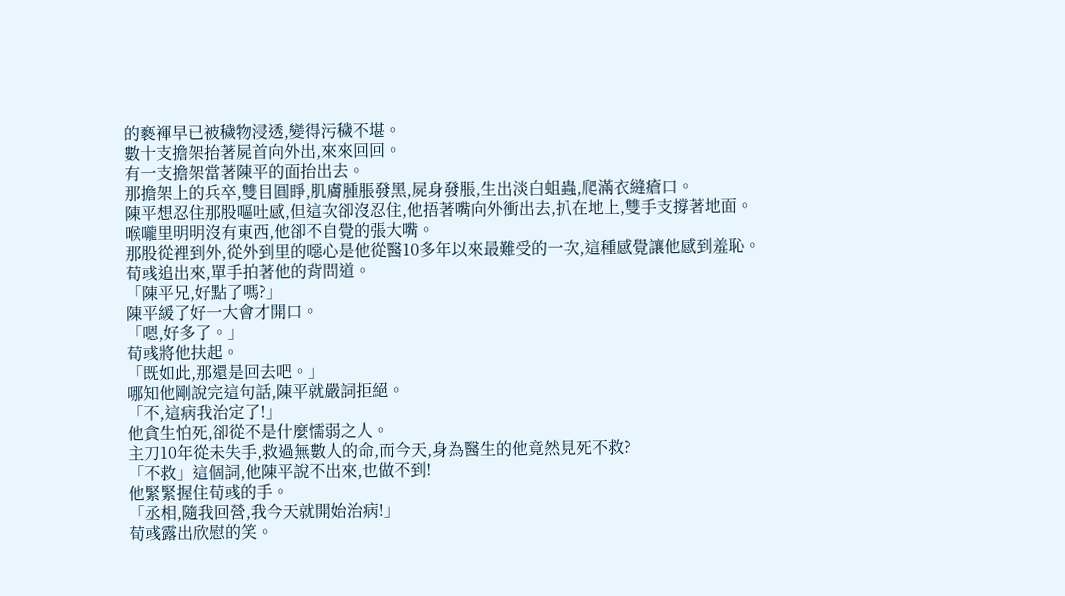的褻褌早已被穢物浸透,變得污穢不堪。
數十支擔架抬著屍首向外出,來來回回。
有一支擔架當著陳平的面抬出去。
那擔架上的兵卒,雙目圓睜,肌膚腫脹發黑,屍身發脹,生出淡白蛆蟲,爬滿衣縫瘡口。
陳平想忍住那股嘔吐感,但這次卻沒忍住,他捂著嘴向外衝出去,扒在地上,雙手支撐著地面。
喉嚨里明明沒有東西,他卻不自覺的張大嘴。
那股從裡到外,從外到里的噁心是他從醫10多年以來最難受的一次,這種感覺讓他感到羞恥。
荀彧追出來,單手拍著他的背問道。
「陳平兄,好點了嗎?」
陳平緩了好一大會才開口。
「嗯,好多了。」
荀彧將他扶起。
「既如此,那還是回去吧。」
哪知他剛說完這句話,陳平就嚴詞拒絕。
「不,這病我治定了!」
他貪生怕死,卻從不是什麼懦弱之人。
主刀10年從未失手,救過無數人的命,而今天,身為醫生的他竟然見死不救?
「不救」這個詞,他陳平說不出來,也做不到!
他緊緊握住荀彧的手。
「丞相,隨我回營,我今天就開始治病!」
荀彧露出欣慰的笑。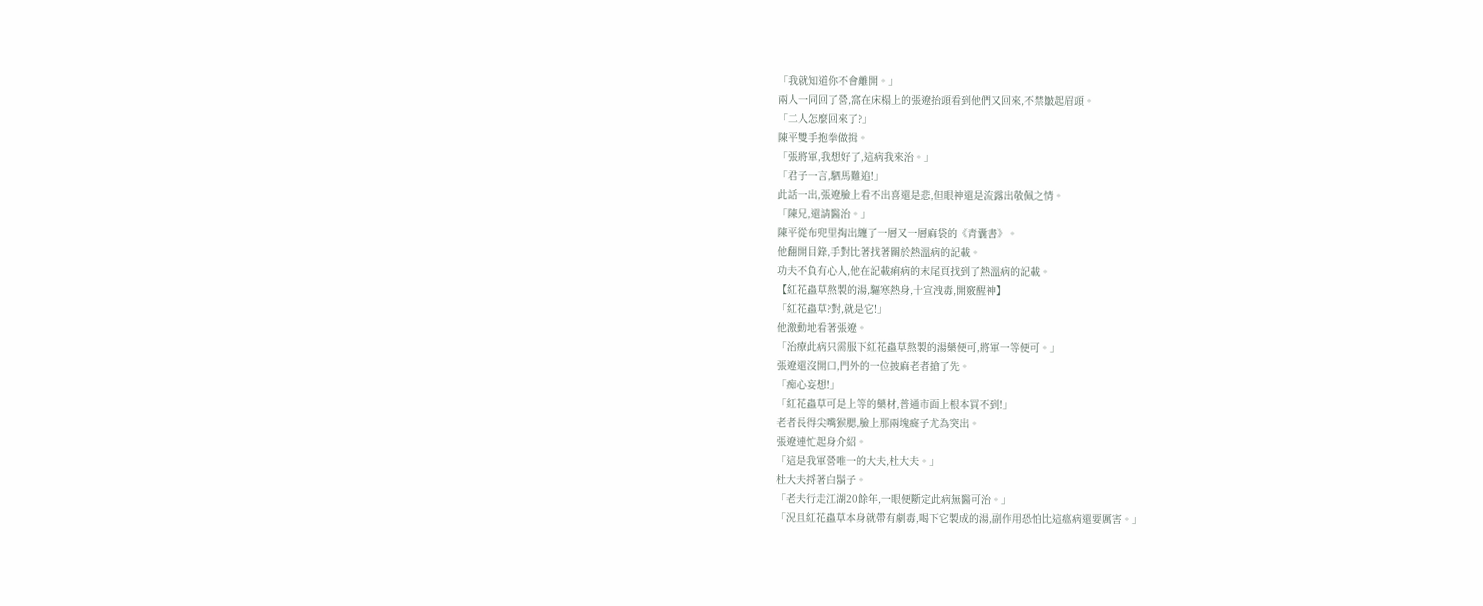「我就知道你不會離開。」
兩人一同回了營,窩在床榻上的張遼抬頭看到他們又回來,不禁皺起眉頭。
「二人怎麼回來了?」
陳平雙手抱拳做揖。
「張將軍,我想好了,這病我來治。」
「君子一言,駟馬難追!」
此話一出,張遼臉上看不出喜還是悲,但眼神還是流露出敬佩之情。
「陳兄,還請醫治。」
陳平從布兜里掏出纏了一層又一層麻袋的《青囊書》。
他翻開目錄,手對比著找著關於熱溫病的記載。
功夫不負有心人,他在記載痢病的末尾頁找到了熱溫病的記載。
【紅花蟲草熬製的湯,驅寒熱身,十宣洩毒,開竅醒神】
「紅花蟲草?對,就是它!」
他激動地看著張遼。
「治療此病只需服下紅花蟲草熬製的湯藥便可,將軍一等便可。」
張遼還沒開口,門外的一位披麻老者搶了先。
「痴心妄想!」
「紅花蟲草可是上等的藥材,普通市面上根本買不到!」
老者長得尖嘴猴腮,臉上那兩塊癍子尤為突出。
張遼連忙起身介紹。
「這是我軍營唯一的大夫,杜大夫。」
杜大夫捋著白鬍子。
「老夫行走江湖20餘年,一眼便斷定此病無醫可治。」
「況且紅花蟲草本身就帶有劇毒,喝下它製成的湯,副作用恐怕比這瘟病還要厲害。」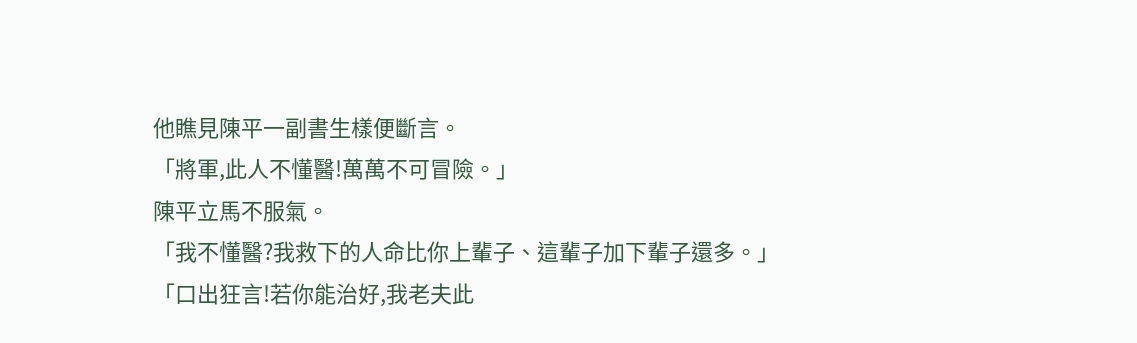他瞧見陳平一副書生樣便斷言。
「將軍,此人不懂醫!萬萬不可冒險。」
陳平立馬不服氣。
「我不懂醫?我救下的人命比你上輩子、這輩子加下輩子還多。」
「口出狂言!若你能治好,我老夫此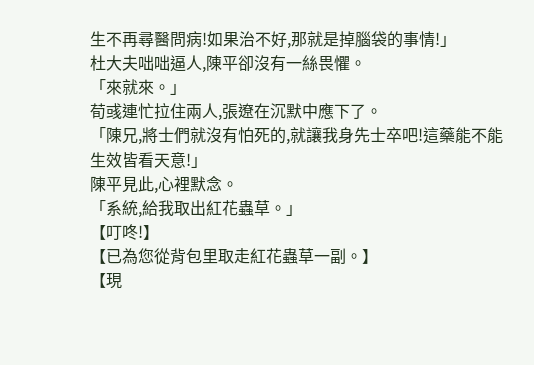生不再尋醫問病!如果治不好,那就是掉腦袋的事情!」
杜大夫咄咄逼人,陳平卻沒有一絲畏懼。
「來就來。」
荀彧連忙拉住兩人,張遼在沉默中應下了。
「陳兄,將士們就沒有怕死的,就讓我身先士卒吧!這藥能不能生效皆看天意!」
陳平見此,心裡默念。
「系統,給我取出紅花蟲草。」
【叮咚!】
【已為您從背包里取走紅花蟲草一副。】
【現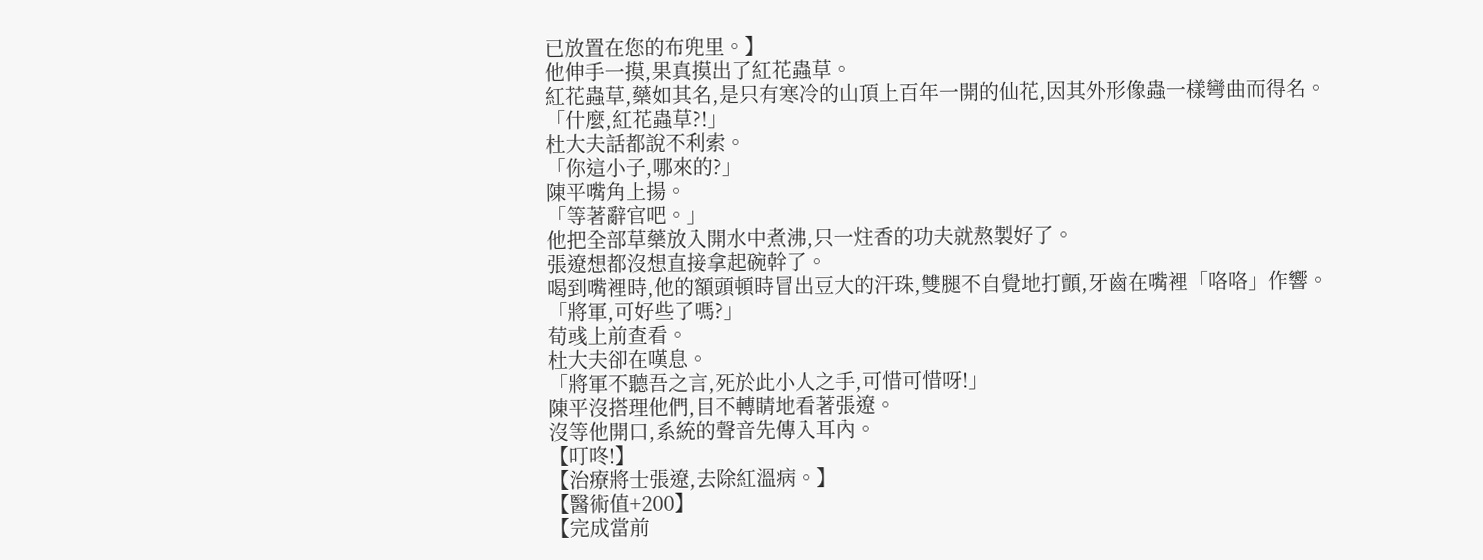已放置在您的布兜里。】
他伸手一摸,果真摸出了紅花蟲草。
紅花蟲草,藥如其名,是只有寒冷的山頂上百年一開的仙花,因其外形像蟲一樣彎曲而得名。
「什麼,紅花蟲草?!」
杜大夫話都說不利索。
「你這小子,哪來的?」
陳平嘴角上揚。
「等著辭官吧。」
他把全部草藥放入開水中煮沸,只一炷香的功夫就熬製好了。
張遼想都沒想直接拿起碗幹了。
喝到嘴裡時,他的額頭頓時冒出豆大的汗珠,雙腿不自覺地打顫,牙齒在嘴裡「咯咯」作響。
「將軍,可好些了嗎?」
荀彧上前查看。
杜大夫卻在嘆息。
「將軍不聽吾之言,死於此小人之手,可惜可惜呀!」
陳平沒搭理他們,目不轉睛地看著張遼。
沒等他開口,系統的聲音先傳入耳內。
【叮咚!】
【治療將士張遼,去除紅溫病。】
【醫術值+200】
【完成當前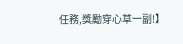任務,獎勵穿心草一副!】